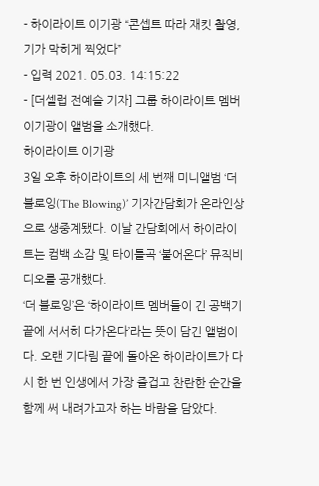- 하이라이트 이기광 “콘셉트 따라 재킷 촬영, 기가 막히게 찍었다”
- 입력 2021. 05.03. 14:15:22
- [더셀럽 전예슬 기자] 그룹 하이라이트 멤버 이기광이 앨범을 소개했다.
하이라이트 이기광
3일 오후 하이라이트의 세 번째 미니앨범 ‘더 블로잉(The Blowing)’ 기자간담회가 온라인상으로 생중계됐다. 이날 간담회에서 하이라이트는 컴백 소감 및 타이틀곡 ‘불어온다’ 뮤직비디오를 공개했다.
‘더 블로잉’은 ‘하이라이트 멤버들이 긴 공백기 끝에 서서히 다가온다’라는 뜻이 담긴 앨범이다. 오랜 기다림 끝에 돌아온 하이라이트가 다시 한 번 인생에서 가장 즐겁고 찬란한 순간을 함께 써 내려가고자 하는 바람을 담았다.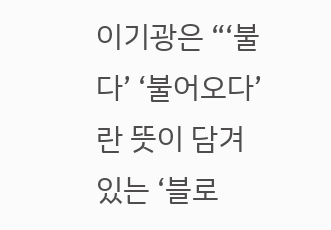이기광은 “‘불다’ ‘불어오다’란 뜻이 담겨있는 ‘블로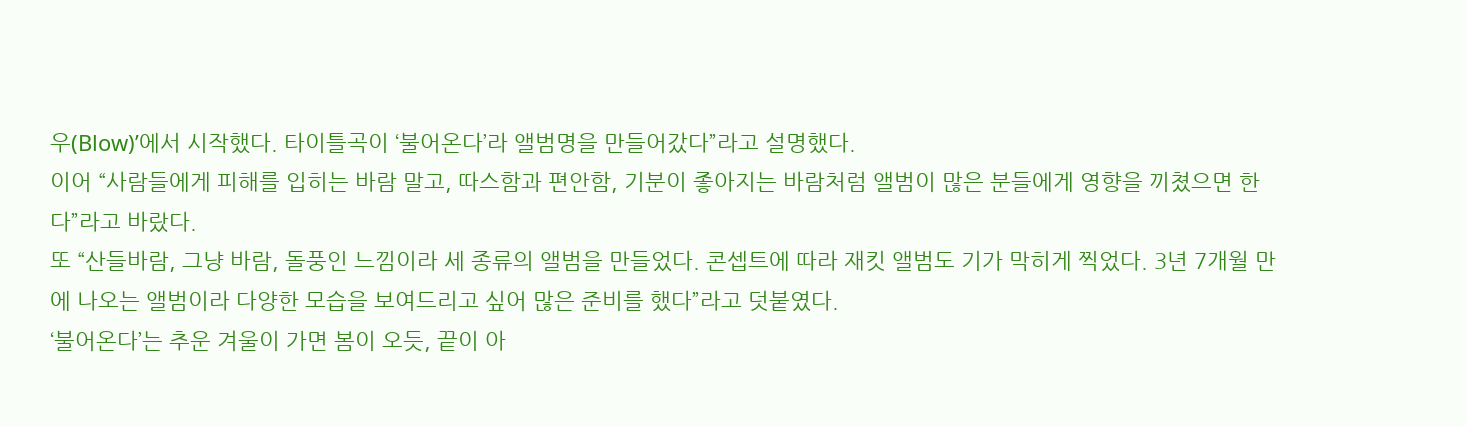우(Blow)’에서 시작했다. 타이틀곡이 ‘불어온다’라 앨범명을 만들어갔다”라고 설명했다.
이어 “사람들에게 피해를 입히는 바람 말고, 따스함과 편안함, 기분이 좋아지는 바람처럼 앨범이 많은 분들에게 영향을 끼쳤으면 한다”라고 바랐다.
또 “산들바람, 그냥 바람, 돌풍인 느낌이라 세 종류의 앨범을 만들었다. 콘셉트에 따라 재킷 앨범도 기가 막히게 찍었다. 3년 7개월 만에 나오는 앨범이라 다양한 모습을 보여드리고 싶어 많은 준비를 했다”라고 덧붙였다.
‘불어온다’는 추운 겨울이 가면 봄이 오듯, 끝이 아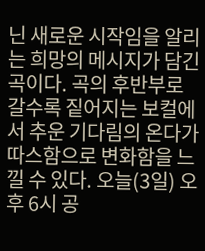닌 새로운 시작임을 알리는 희망의 메시지가 담긴 곡이다. 곡의 후반부로 갈수록 짙어지는 보컬에서 추운 기다림의 온다가 따스함으로 변화함을 느낄 수 있다. 오늘(3일) 오후 6시 공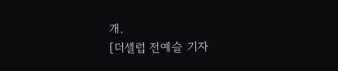개.
[더셀럽 전예슬 기자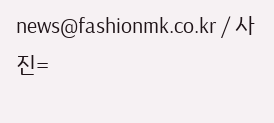news@fashionmk.co.kr / 사진=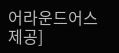어라운드어스 제공]